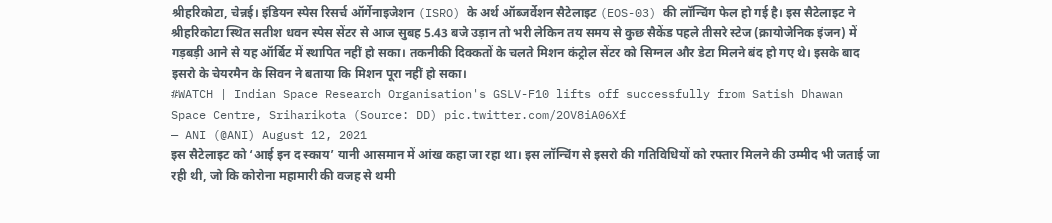श्रीहरिकोटा, चेन्नई। इंडियन स्पेस रिसर्च ऑर्गेनाइजेशन (ISRO) के अर्थ ऑब्जर्वेशन सैटेलाइट (EOS-03) की लॉन्चिंग फेल हो गई है। इस सैटेलाइट ने श्रीहरिकोटा स्थित सतीश धवन स्पेस सेंटर से आज सुबह 5.43 बजे उड़ान तो भरी लेकिन तय समय से कुछ सैकेंड पहले तीसरे स्टेज (क्रायोजेनिक इंजन) में गड़बड़ी आने से यह ऑर्बिट में स्थापित नहीं हो सका। तकनीकी दिक्कतों के चलते मिशन कंट्रोल सेंटर को सिग्नल और डेटा मिलने बंद हो गए थे। इसके बाद इसरो के चेयरमैन के सिवन ने बताया कि मिशन पूरा नहीं हो सका।
#WATCH | Indian Space Research Organisation's GSLV-F10 lifts off successfully from Satish Dhawan Space Centre, Sriharikota (Source: DD) pic.twitter.com/2OV8iA06Xf
— ANI (@ANI) August 12, 2021
इस सैटेलाइट को ‘आई इन द स्काय’ यानी आसमान में आंख कहा जा रहा था। इस लॉन्चिंग से इसरो की गतिविधियों को रफ्तार मिलने की उम्मीद भी जताई जा रही थी, जो कि कोरोना महामारी की वजह से थमी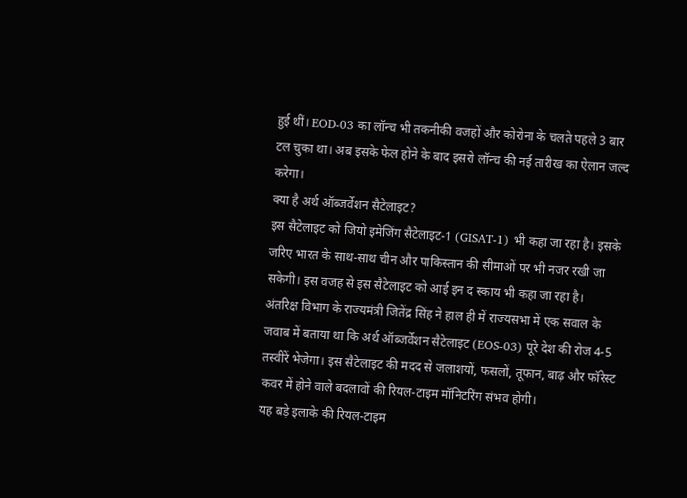हुई थीं। EOD-03 का लॉन्च भी तकनीकी वजहों और कोरोना के चलते पहले 3 बार टल चुका था। अब इसके फेल होने के बाद इसरो लॉन्च की नई तारीख का ऐलान जल्द करेगा।
क्या है अर्थ ऑब्जर्वेशन सैटेलाइट?
इस सैटेलाइट को जियो इमेजिंग सैटेलाइट-1 (GISAT-1) भी कहा जा रहा है। इसके जरिए भारत के साथ-साथ चीन और पाकिस्तान की सीमाओं पर भी नजर रखी जा सकेगी। इस वजह से इस सैटेलाइट को आई इन द स्काय भी कहा जा रहा है।
अंतरिक्ष विभाग के राज्यमंत्री जितेंद्र सिंह ने हाल ही में राज्यसभा में एक सवाल के जवाब में बताया था कि अर्थ ऑब्जर्वेशन सैटेलाइट (EOS-03) पूरे देश की रोज 4-5 तस्वीरें भेजेगा। इस सैटेलाइट की मदद से जलाशयों, फसलों, तूफान, बाढ़ और फॉरेस्ट कवर में होने वाले बदलावों की रियल-टाइम मॉनिटरिंग संभव होगी।
यह बड़े इलाके की रियल-टाइम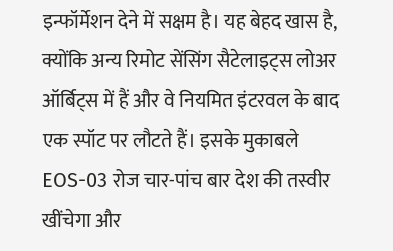इन्फॉर्मेशन देने में सक्षम है। यह बेहद खास है, क्योंकि अन्य रिमोट सेंसिंग सैटेलाइट्स लोअर ऑर्बिट्स में हैं और वे नियमित इंटरवल के बाद एक स्पॉट पर लौटते हैं। इसके मुकाबले EOS-03 रोज चार-पांच बार देश की तस्वीर खींचेगा और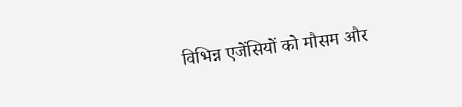विभिन्न एजेंसियों को मौसम और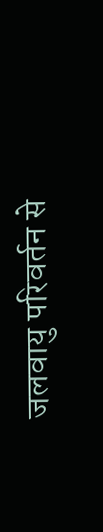जलवायु परिवर्तन से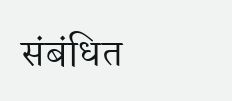संबंधित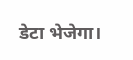डेटा भेजेगा।